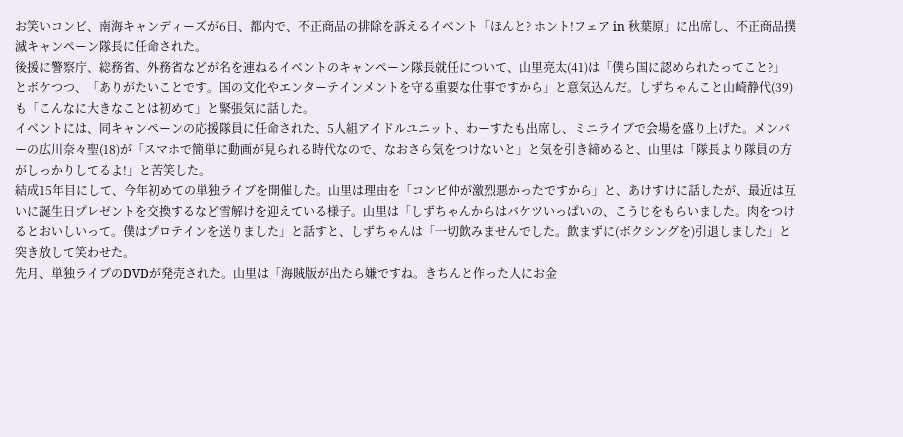お笑いコンビ、南海キャンディーズが6日、都内で、不正商品の排除を訴えるイベント「ほんと? ホント!フェア in 秋葉原」に出席し、不正商品撲滅キャンペーン隊長に任命された。
後援に警察庁、総務省、外務省などが名を連ねるイベントのキャンペーン隊長就任について、山里亮太(41)は「僕ら国に認められたってこと?」とボケつつ、「ありがたいことです。国の文化やエンターテインメントを守る重要な仕事ですから」と意気込んだ。しずちゃんこと山崎静代(39)も「こんなに大きなことは初めて」と緊張気に話した。
イベントには、同キャンペーンの応援隊員に任命された、5人組アイドルユニット、わーすたも出席し、ミニライブで会場を盛り上げた。メンバーの広川奈々聖(18)が「スマホで簡単に動画が見られる時代なので、なおさら気をつけないと」と気を引き締めると、山里は「隊長より隊員の方がしっかりしてるよ!」と苦笑した。
結成15年目にして、今年初めての単独ライブを開催した。山里は理由を「コンビ仲が激烈悪かったですから」と、あけすけに話したが、最近は互いに誕生日プレゼントを交換するなど雪解けを迎えている様子。山里は「しずちゃんからはバケツいっぱいの、こうじをもらいました。肉をつけるとおいしいって。僕はプロテインを送りました」と話すと、しずちゃんは「一切飲みませんでした。飲まずに(ボクシングを)引退しました」と突き放して笑わせた。
先月、単独ライブのDVDが発売された。山里は「海賊版が出たら嫌ですね。きちんと作った人にお金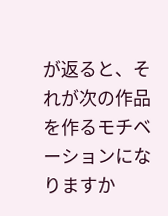が返ると、それが次の作品を作るモチベーションになりますか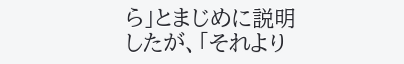ら」とまじめに説明したが、「それより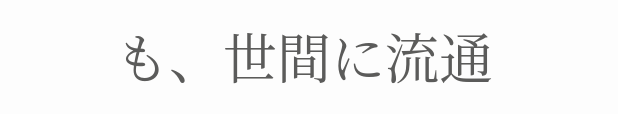も、世間に流通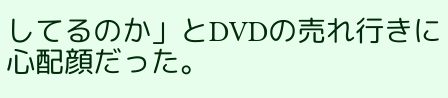してるのか」とDVDの売れ行きに心配顔だった。